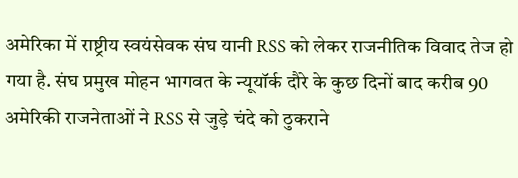अमेरिका में राष्ट्रीय स्वयंसेवक संघ यानी RSS को लेकर राजनीतिक विवाद तेज हो गया है. संघ प्रमुख मोहन भागवत के न्यूयॉर्क दौरे के कुछ दिनों बाद करीब 90 अमेरिकी राजनेताओं ने RSS से जुड़े चंदे को ठुकराने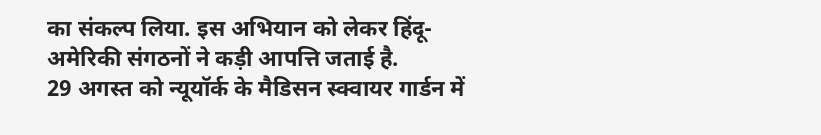का संकल्प लिया. इस अभियान को लेकर हिंदू-अमेरिकी संगठनों ने कड़ी आपत्ति जताई है.
29 अगस्त को न्यूयॉर्क के मैडिसन स्क्वायर गार्डन में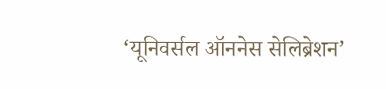‘यूनिवर्सल ऑननेस सेलिब्रेशन’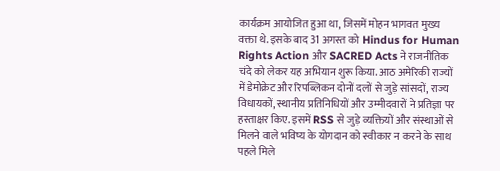कार्यक्रम आयोजित हुआ था, जिसमें मोहन भागवत मुख्य वक्ता थे. इसके बाद 31 अगस्त को Hindus for Human Rights Action और SACRED Acts ने राजनीतिक चंदे को लेकर यह अभियान शुरू किया. आठ अमेरिकी राज्यों में डेमोक्रेट और रिपब्लिकन दोनों दलों से जुड़े सांसदों, राज्य विधायकों, स्थानीय प्रतिनिधियों और उम्मीदवारों ने प्रतिज्ञा पर हस्ताक्षर किए. इसमें RSS से जुड़े व्यक्तियों और संस्थाओं से मिलने वाले भविष्य के योगदान को स्वीकार न करने के साथ पहले मिले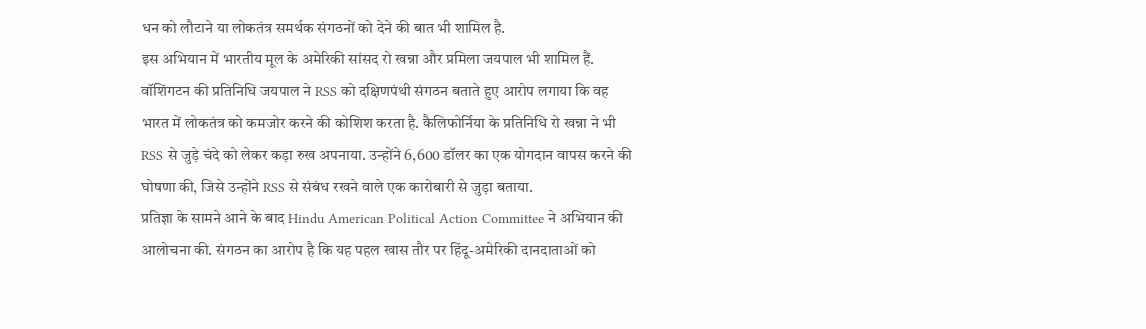धन को लौटाने या लोकतंत्र समर्थक संगठनों को देने की बात भी शामिल है.
इस अभियान में भारतीय मूल के अमेरिकी सांसद रो खन्ना और प्रमिला जयपाल भी शामिल हैं. वॉशिंगटन की प्रतिनिधि जयपाल ने RSS को दक्षिणपंथी संगठन बताते हुए आरोप लगाया कि वह भारत में लोकतंत्र को कमजोर करने की कोशिश करता है. कैलिफोर्निया के प्रतिनिधि रो खन्ना ने भी RSS से जुड़े चंदे को लेकर कड़ा रुख अपनाया. उन्होंने 6,600 डॉलर का एक योगदान वापस करने की घोषणा की, जिसे उन्होंने RSS से संबंध रखने वाले एक कारोबारी से जुड़ा बताया.
प्रतिज्ञा के सामने आने के बाद Hindu American Political Action Committee ने अभियान की आलोचना की. संगठन का आरोप है कि यह पहल खास तौर पर हिंदू-अमेरिकी दानदाताओं को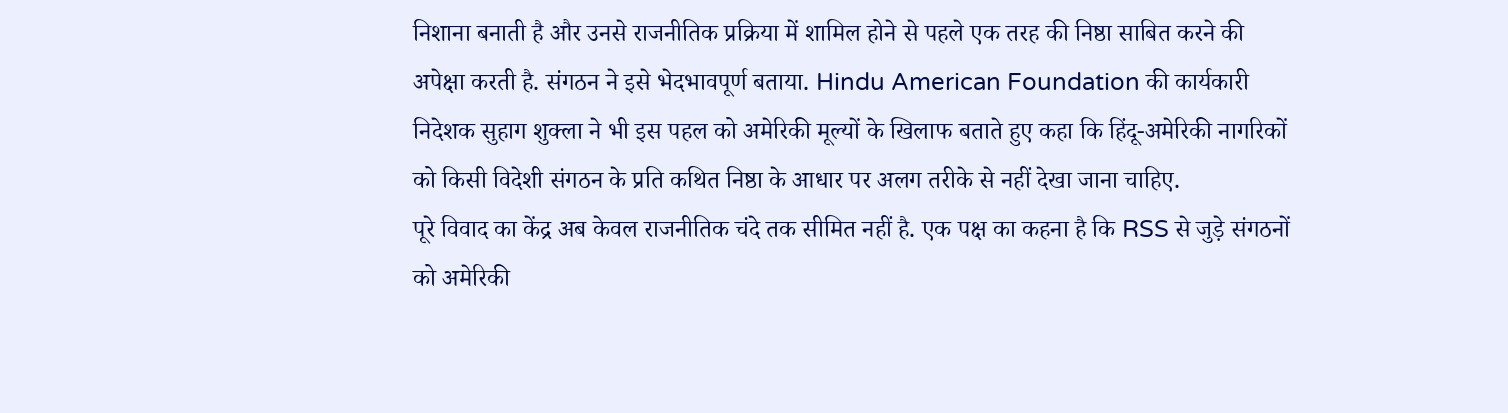निशाना बनाती है और उनसे राजनीतिक प्रक्रिया में शामिल होने से पहले एक तरह की निष्ठा साबित करने की अपेक्षा करती है. संगठन ने इसे भेदभावपूर्ण बताया. Hindu American Foundation की कार्यकारी निदेशक सुहाग शुक्ला ने भी इस पहल को अमेरिकी मूल्यों के खिलाफ बताते हुए कहा कि हिंदू-अमेरिकी नागरिकों को किसी विदेशी संगठन के प्रति कथित निष्ठा के आधार पर अलग तरीके से नहीं देखा जाना चाहिए.
पूरे विवाद का केंद्र अब केवल राजनीतिक चंदे तक सीमित नहीं है. एक पक्ष का कहना है कि RSS से जुड़े संगठनों को अमेरिकी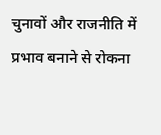चुनावों और राजनीति में प्रभाव बनाने से रोकना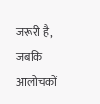जरूरी है, जबकि आलोचकों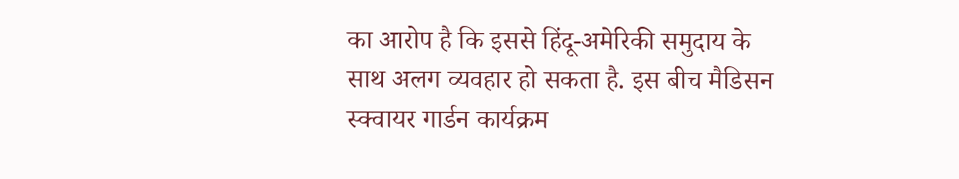का आरोप है कि इससे हिंदू-अमेरिकी समुदाय के साथ अलग व्यवहार हो सकता है. इस बीच मैडिसन स्क्वायर गार्डन कार्यक्रम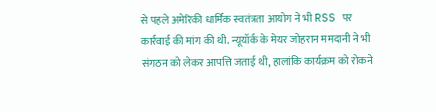से पहले अमेरिकी धार्मिक स्वतंत्रता आयोग ने भी RSS पर कार्रवाई की मांग की थी. न्यूयॉर्क के मेयर जोहरान ममदानी ने भी संगठन को लेकर आपत्ति जताई थी, हालांकि कार्यक्रम को रोकने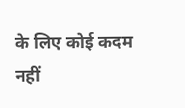के लिए कोई कदम नहीं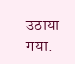उठाया गया.